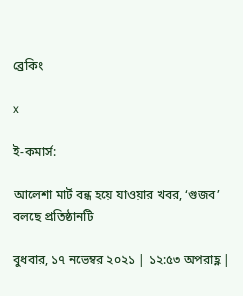ব্রেকিং

x

ই-কমার্স:

আলেশা মার্ট বন্ধ হয়ে যাওয়ার খবর, ‘গুজব’ বলছে প্রতিষ্ঠানটি

বুধবার, ১৭ নভেম্বর ২০২১ | ১২:৫৩ অপরাহ্ণ |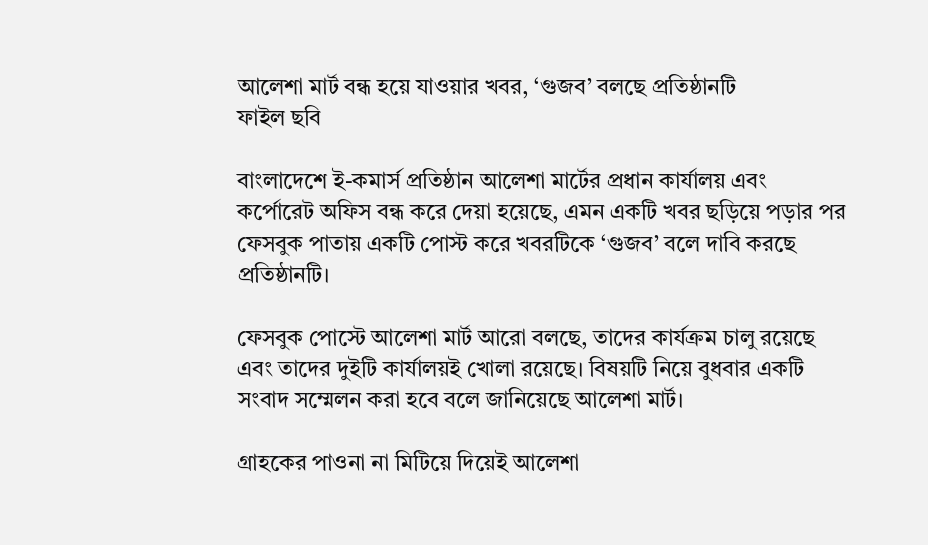আলেশা মার্ট বন্ধ হয়ে যাওয়ার খবর, ‘গুজব’ বলছে প্রতিষ্ঠানটি
ফাইল ছবি

বাংলাদেশে ই-কমার্স প্রতিষ্ঠান আলেশা মার্টের প্রধান কার্যালয় এবং কর্পোরেট অফিস বন্ধ করে দেয়া হয়েছে, এমন একটি খবর ছড়িয়ে পড়ার পর ফেসবুক পাতায় একটি পোস্ট করে খবরটিকে ‘গুজব’ বলে দাবি করছে প্রতিষ্ঠানটি।

ফেসবুক পোস্টে আলেশা মার্ট আরো বলছে, তাদের কার্যক্রম চালু রয়েছে এবং তাদের দুইটি কার্যালয়ই খোলা রয়েছে। বিষয়টি নিয়ে বুধবার একটি সংবাদ সম্মেলন করা হবে বলে জানিয়েছে আলেশা মার্ট।

গ্রাহকের পাওনা না মিটিয়ে দিয়েই আলেশা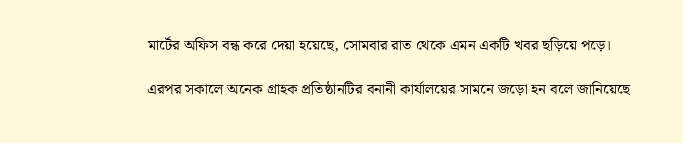মার্টের অফিস বন্ধ করে দেয়া হয়েছে, সোমবার রাত থেকে এমন একটি খবর ছড়িয়ে পড়ে।

এরপর সকালে অনেক গ্রাহক প্রতিষ্ঠানটির বনানী কার্যালয়ের সামনে জড়ো হন বলে জানিয়েছে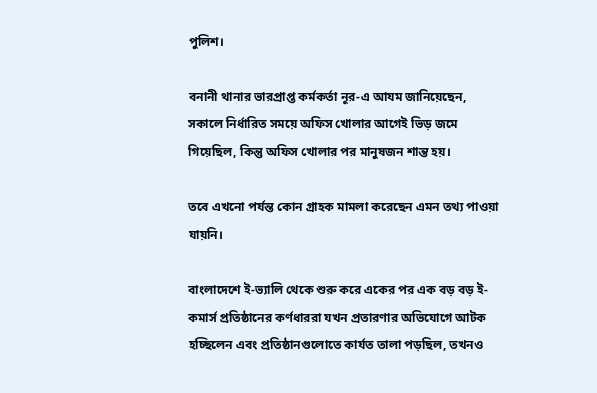পুলিশ।

বনানী থানার ভারপ্রাপ্ত কর্মকর্তা নূর-এ আযম জানিয়েছেন, সকালে নির্ধারিত সময়ে অফিস খোলার আগেই ভিড় জমে গিয়েছিল, কিন্তু অফিস খোলার পর মানুষজন শান্ত হয়।

তবে এখনো পর্যন্ত কোন গ্রাহক মামলা করেছেন এমন তথ্য পাওয়া যায়নি।

বাংলাদেশে ই-ভ্যালি থেকে শুরু করে একের পর এক বড় বড় ই-কমার্স প্রতিষ্ঠানের কর্ণধাররা যখন প্রতারণার অভিযোগে আটক হচ্ছিলেন এবং প্রতিষ্ঠানগুলোতে কার্যত তালা পড়ছিল, তখনও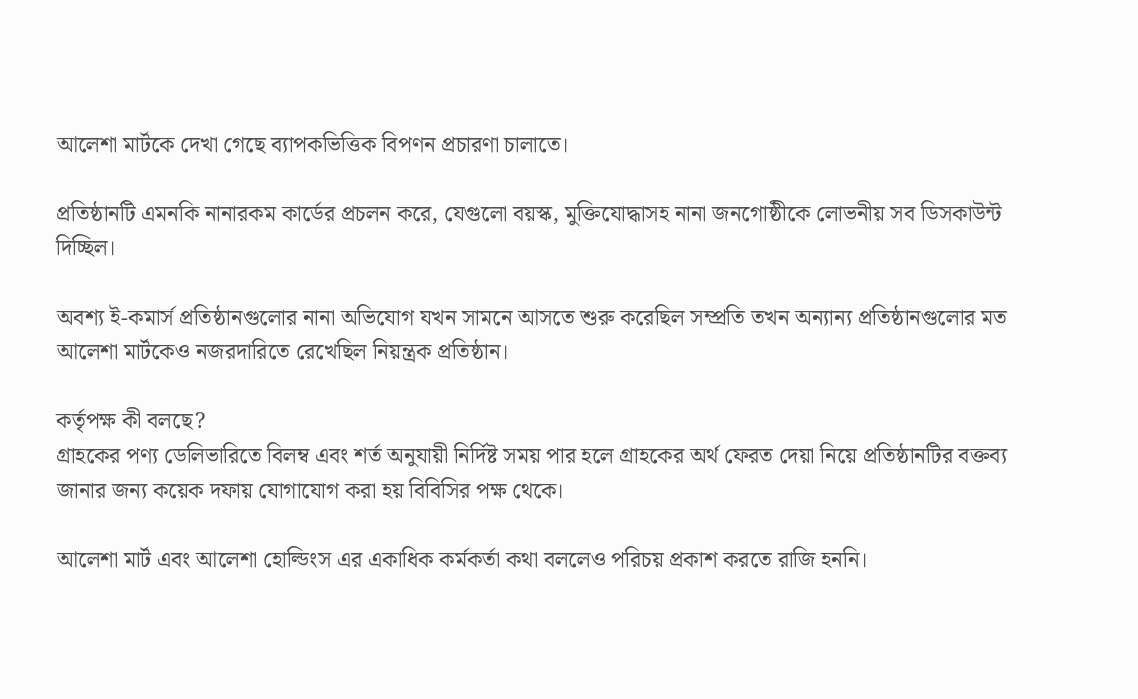আলেশা মার্টকে দেখা গেছে ব্যাপকভিত্তিক বিপণন প্রচারণা চালাতে।

প্রতিষ্ঠানটি এমনকি নানারকম কার্ডের প্রচলন করে, যেগুলো বয়স্ক, মুক্তিযোদ্ধাসহ নানা জনগোষ্ঠীকে লোভনীয় সব ডিসকাউন্ট দিচ্ছিল।

অবশ্য ই-কমার্স প্রতিষ্ঠানগুলোর নানা অভিযোগ যখন সামনে আসতে শুরু করেছিল সম্প্রতি তখন অন্যান্য প্রতিষ্ঠানগুলোর মত আলেশা মার্টকেও নজরদারিতে রেখেছিল নিয়ন্ত্রক প্রতিষ্ঠান।

কর্তৃপক্ষ কী বলছে?
গ্রাহকের পণ্য ডেলিভারিতে বিলম্ব এবং শর্ত অনুযায়ী নির্দিষ্ট সময় পার হলে গ্রাহকের অর্থ ফেরত দেয়া নিয়ে প্রতিষ্ঠানটির বক্তব্য জানার জন্য কয়েক দফায় যোগাযোগ করা হয় বিবিসির পক্ষ থেকে।

আলেশা মার্ট এবং আলেশা হোল্ডিংস এর একাধিক কর্মকর্তা কথা বললেও পরিচয় প্রকাশ করতে রাজি হননি।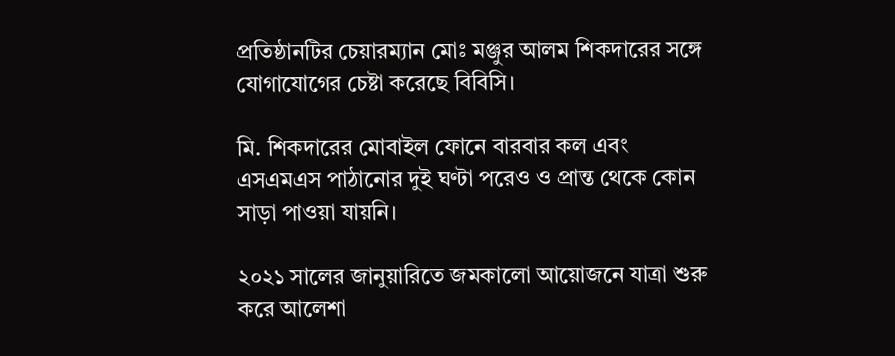প্রতিষ্ঠানটির চেয়ারম্যান মোঃ মঞ্জুর আলম শিকদারের সঙ্গে যোগাযোগের চেষ্টা করেছে বিবিসি।

মি. শিকদারের মোবাইল ফোনে বারবার কল এবং এসএমএস পাঠানোর দুই ঘণ্টা পরেও ও প্রান্ত থেকে কোন সাড়া পাওয়া যায়নি।

২০২১ সালের জানুয়ারিতে জমকালো আয়োজনে যাত্রা শুরু করে আলেশা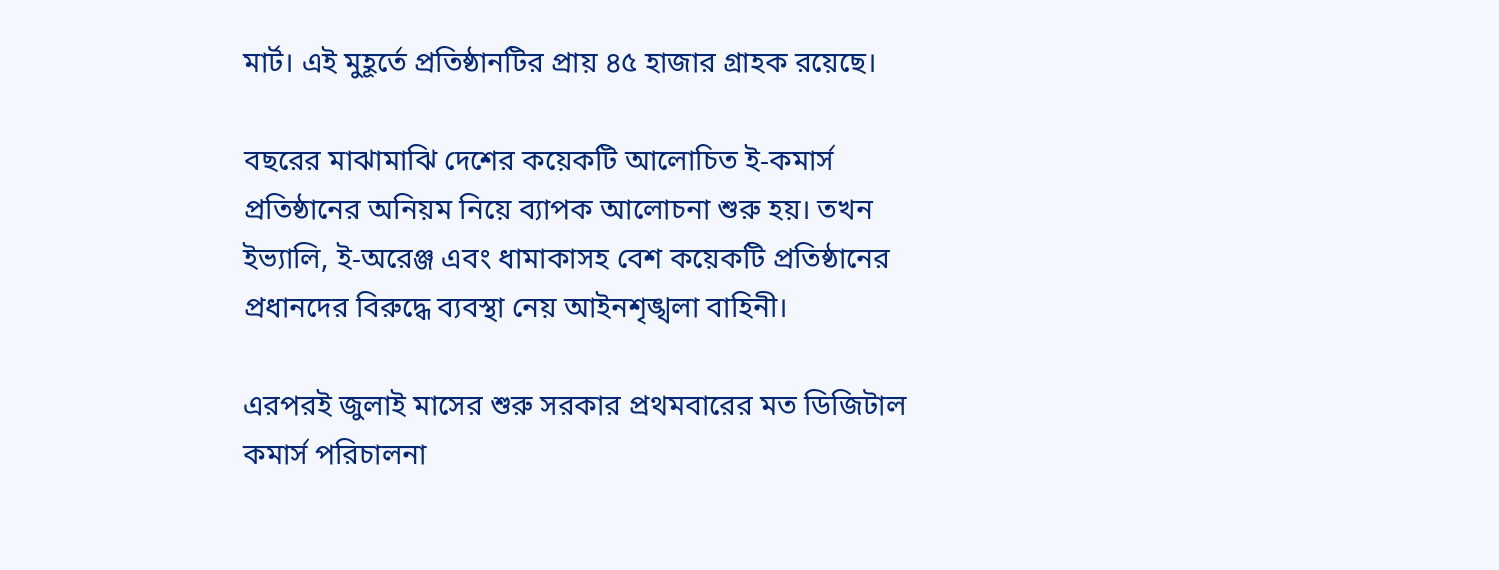মার্ট। এই মুহূর্তে প্রতিষ্ঠানটির প্রায় ৪৫ হাজার গ্রাহক রয়েছে।

বছরের মাঝামাঝি দেশের কয়েকটি আলোচিত ই-কমার্স প্রতিষ্ঠানের অনিয়ম নিয়ে ব্যাপক আলোচনা শুরু হয়। তখন ইভ্যালি, ই-অরেঞ্জ এবং ধামাকাসহ বেশ কয়েকটি প্রতিষ্ঠানের প্রধানদের বিরুদ্ধে ব্যবস্থা নেয় আইনশৃঙ্খলা বাহিনী।

এরপরই জুলাই মাসের শুরু সরকার প্রথমবারের মত ডিজিটাল কমার্স পরিচালনা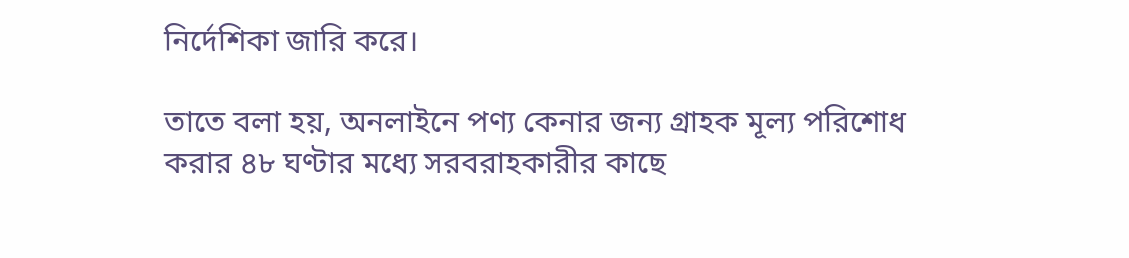নির্দেশিকা জারি করে।

তাতে বলা হয়, অনলাইনে পণ্য কেনার জন্য গ্রাহক মূল্য পরিশোধ করার ৪৮ ঘণ্টার মধ্যে সরবরাহকারীর কাছে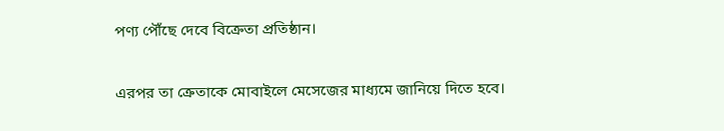পণ্য পৌঁছে দেবে বিক্রেতা প্রতিষ্ঠান।

এরপর তা ক্রেতাকে মোবাইলে মেসেজের মাধ্যমে জানিয়ে দিতে হবে।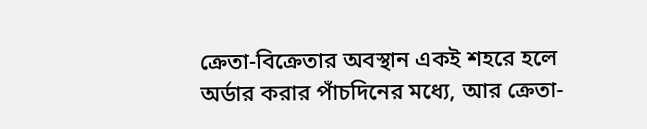ক্রেতা-বিক্রেতার অবস্থান একই শহরে হলে অর্ডার করার পাঁচদিনের মধ্যে, আর ক্রেতা-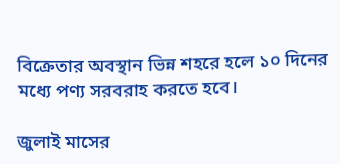বিক্রেতার অবস্থান ভিন্ন শহরে হলে ১০ দিনের মধ্যে পণ্য সরবরাহ করতে হবে।

জুলাই মাসের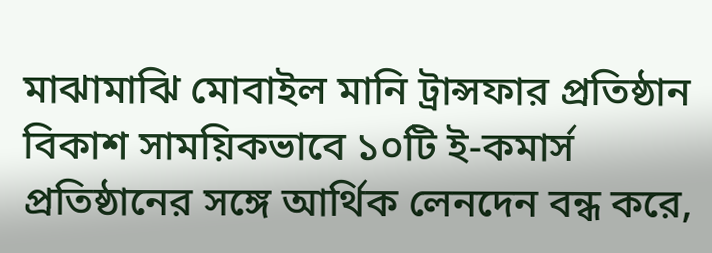মাঝামাঝি মোবাইল মানি ট্রান্সফার প্রতিষ্ঠান বিকাশ সাময়িকভাবে ১০টি ই-কমার্স প্রতিষ্ঠানের সঙ্গে আর্থিক লেনদেন বন্ধ করে,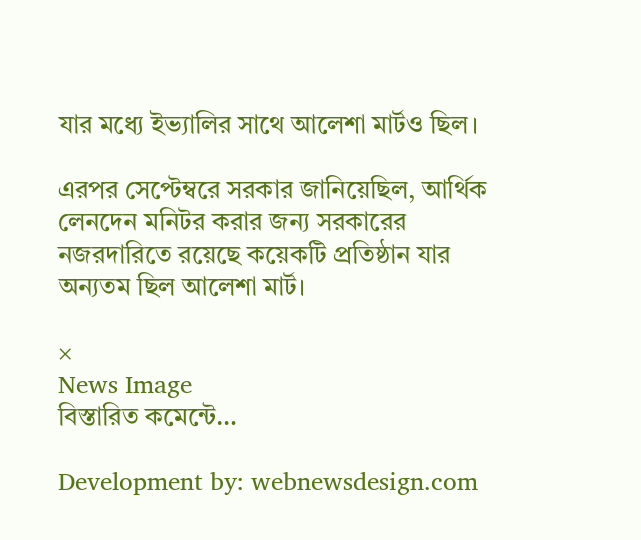যার মধ্যে ইভ্যালির সাথে আলেশা মার্টও ছিল।

এরপর সেপ্টেম্বরে সরকার জানিয়েছিল, আর্থিক লেনদেন মনিটর করার জন্য সরকারের নজরদারিতে রয়েছে কয়েকটি প্রতিষ্ঠান যার অন্যতম ছিল আলেশা মার্ট।

×
News Image
বিস্তারিত কমেন্টে…

Development by: webnewsdesign.com